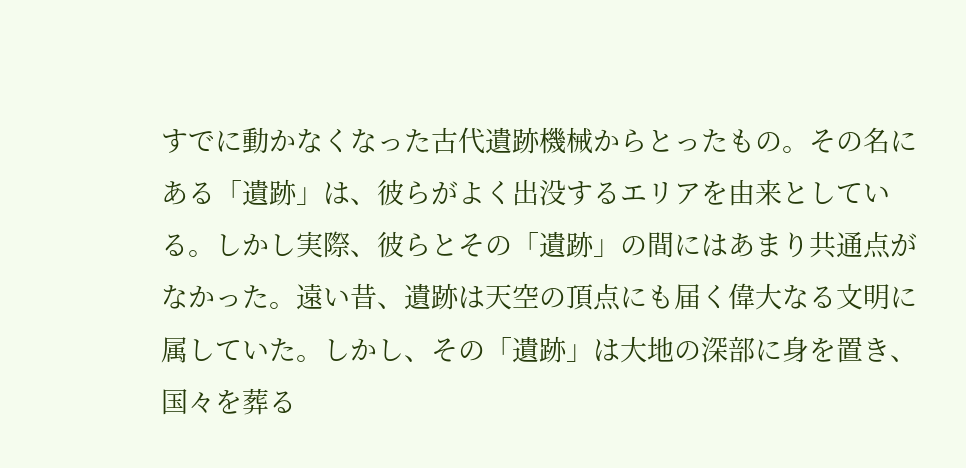すでに動かなくなった古代遺跡機械からとったもの。その名にある「遺跡」は、彼らがよく出没するエリアを由来としている。しかし実際、彼らとその「遺跡」の間にはあまり共通点がなかった。遠い昔、遺跡は天空の頂点にも届く偉大なる文明に属していた。しかし、その「遺跡」は大地の深部に身を置き、国々を葬る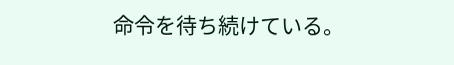命令を待ち続けている。